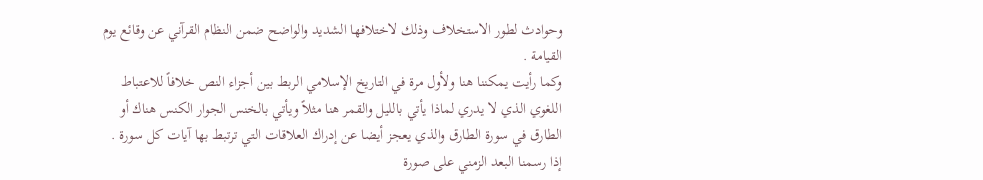وحوادث لطور الاستخلاف وذلك لاختلافها الشديد والواضح ضمن النظام القرآني عن وقائع يوم القيامة .
وكما رأيت يمكننا هنا ولأول مرة في التاريخ الإسلامي الربط بين أجزاء النص خلافاً للاعتباط اللغوي الذي لا يدري لماذا يأتي بالليل والقمر هنا مثلاً ويأتي بالخنس الجوار الكنس هناك أو الطارق في سورة الطارق والذي يعجز أيضا عن إدراك العلاقات التي ترتبط بها آيات كل سورة .
إذا رسمنا البعد الزمني على صورة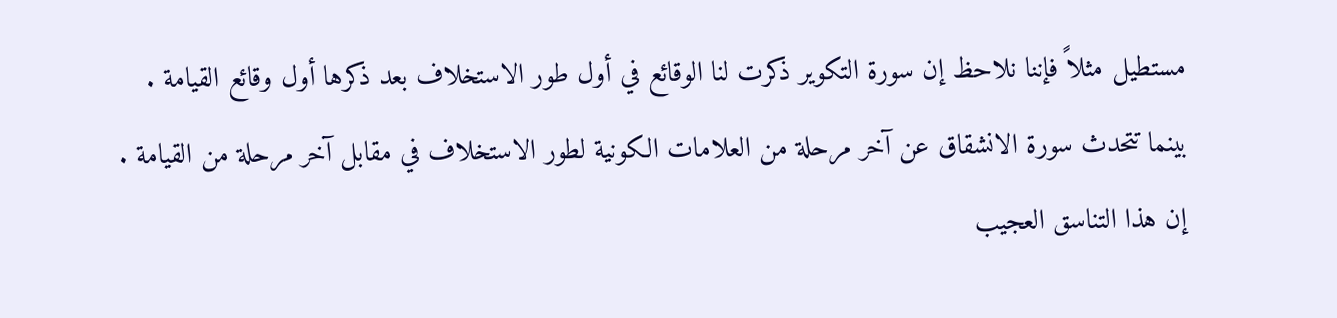مستطيل مثلاً فإننا نلاحظ إن سورة التكوير ذكرت لنا الوقائع في أول طور الاستخلاف بعد ذكرها أول وقائع القيامة .
بينما تتحدث سورة الانشقاق عن آخر مرحلة من العلامات الكونية لطور الاستخلاف في مقابل آخر مرحلة من القيامة .
إن هذا التناسق العجيب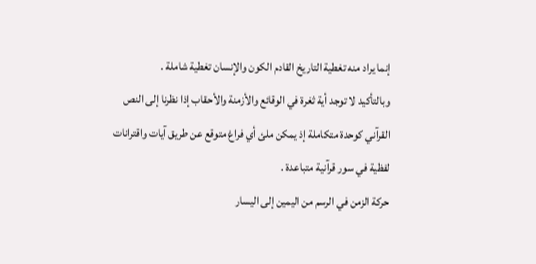إنما يراد منه تغطية التاريخ القادم الكون والإنسان تغطية شاملة .
وبالتأكيد لا توجد أية ثغرة في الوقائع والأزمنة والأحقاب إذا نظرنا إلى النص القرآني كوحدة متكاملة إذ يمكن ملئ أي فراغ متوقع عن طريق آيات واقترانات لفظية في سور قرآنية متباعدة .
حركة الزمن في الرسم من اليمين إلى اليسار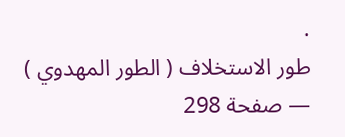.
طور الاستخلاف ( الطور المهدوي ) — صفحة 298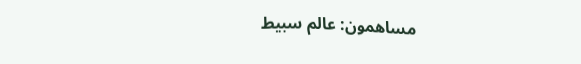مساهمون: عالم سبيط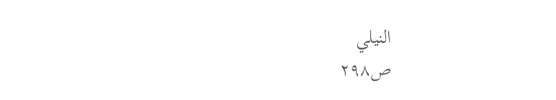النيلي
ص٢٩٨